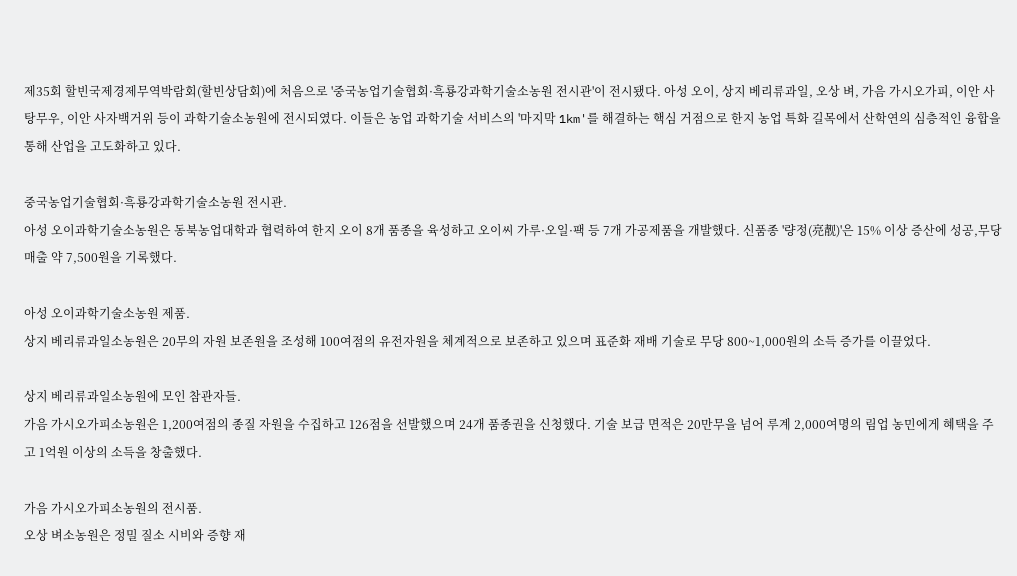제35회 할빈국제경제무역박람회(할빈상담회)에 처음으로 '중국농업기술협회·흑룡강과학기술소농원 전시관'이 전시됐다. 아성 오이, 상지 베리류과일, 오상 벼, 가음 가시오가피, 이안 사탕무우, 이안 사자백거위 등이 과학기술소농원에 전시되였다. 이들은 농업 과학기술 서비스의 '마지막 1km'를 해결하는 핵심 거점으로 한지 농업 특화 길목에서 산학연의 심층적인 융합을 통해 산업을 고도화하고 있다.

중국농업기술협회·흑룡강과학기술소농원 전시관.
아성 오이과학기술소농원은 동북농업대학과 협력하여 한지 오이 8개 품종을 육성하고 오이씨 가루·오일·팩 등 7개 가공제품을 개발했다. 신품종 '량정(亮靓)'은 15% 이상 증산에 성공,무당 매출 약 7,500원을 기록했다.

아성 오이과학기술소농원 제품.
상지 베리류과일소농원은 20무의 자원 보존원을 조성해 100여점의 유전자원을 체계적으로 보존하고 있으며 표준화 재배 기술로 무당 800~1,000원의 소득 증가를 이끌었다.

상지 베리류과일소농원에 모인 참관자들.
가음 가시오가피소농원은 1,200여점의 종질 자원을 수집하고 126점을 선발했으며 24개 품종권을 신청했다. 기술 보급 면적은 20만무을 넘어 루계 2,000여명의 림업 농민에게 혜택을 주고 1억원 이상의 소득을 창출했다.

가음 가시오가피소농원의 전시품.
오상 벼소농원은 정밀 질소 시비와 증향 재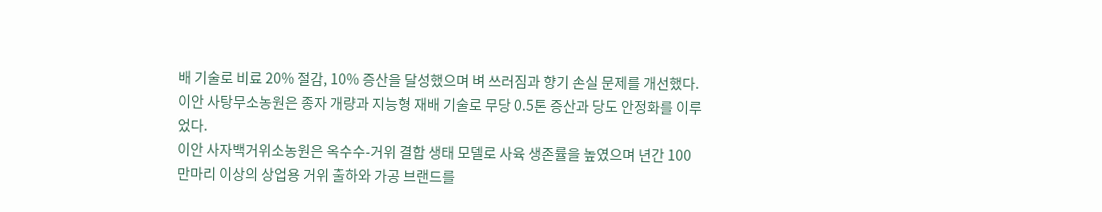배 기술로 비료 20% 절감, 10% 증산을 달성했으며 벼 쓰러짐과 향기 손실 문제를 개선했다.
이안 사탕무소농원은 종자 개량과 지능형 재배 기술로 무당 0.5톤 증산과 당도 안정화를 이루었다.
이안 사자백거위소농원은 옥수수-거위 결합 생태 모델로 사육 생존률을 높였으며 년간 100만마리 이상의 상업용 거위 출하와 가공 브랜드를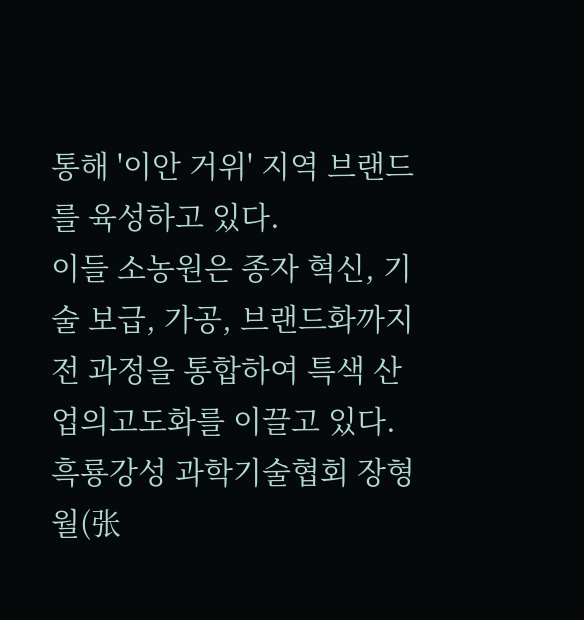통해 '이안 거위' 지역 브랜드를 육성하고 있다.
이들 소농원은 종자 혁신, 기술 보급, 가공, 브랜드화까지 전 과정을 통합하여 특색 산업의고도화를 이끌고 있다. 흑룡강성 과학기술협회 장형월(张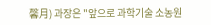馨月) 과장은 "앞으로 과학기술 소농원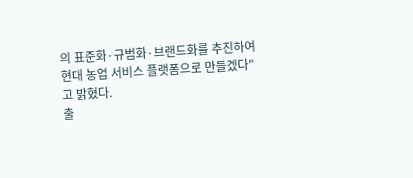의 표준화·규범화·브랜드화를 추진하여 현대 농업 서비스 플랫폼으로 만들겠다"고 밝혔다.
출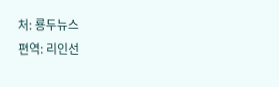처: 룡두뉴스
편역: 리인선